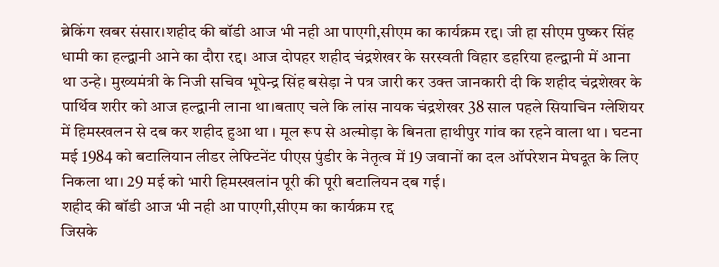ब्रेकिंग खबर संसार।शहीद की बॉडी आज भी नही आ पाएगी,सीएम का कार्यक्रम रद्द। जी हा सीएम पुष्कर सिंह धामी का हल्द्वानी आने का दौरा रद्द। आज दोपहर शहीद चंद्रशेखर के सरस्वती विहार डहरिया हल्द्वानी में आना था उन्हे। मुख्यमंत्री के निजी सचिव भूपेन्द्र सिंह बसेड़ा ने पत्र जारी कर उक्त जानकारी दी कि शहीद चंद्रशेखर के पार्थिव शरीर को आज हल्द्वानी लाना था।बताए चले कि लांस नायक चंद्रशेखर 38 साल पहले सियाचिन ग्लेशियर में हिमस्खलन से दब कर शहीद हुआ था । मूल रूप से अल्मोड़ा के बिनता हाथीपुर गांव का रहने वाला था । घटना मई 1984 को बटालियान लीडर लेफ्टिनेंट पीएस पुंडीर के नेतृत्व में 19 जवानों का दल ऑपरेशन मेघदूत के लिए निकला था। 29 मई को भारी हिमस्खलांन पूरी की पूरी बटालियन दब गई।
शहीद की बॉडी आज भी नही आ पाएगी,सीएम का कार्यक्रम रद्द
जिसके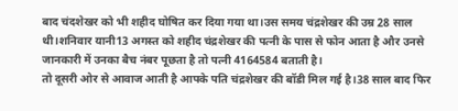बाद चंदशेखर को भी शहीद घोषित कर दिया गया था।उस समय चंद्रशेखर की उम्र 28 साल थी।शनिवार यानी13 अगस्त को शहीद चंद्रशेखर की पत्नी के पास से फोन आता है और उनसे जानकारी में उनका बैच नंबर पूछता है तो पत्नी 4164584 बताती है।
तो दूसरी ओर से आवाज आती है आपके पति चंद्रशेखर की बॉडी मिल गई है।38 साल बाद फिर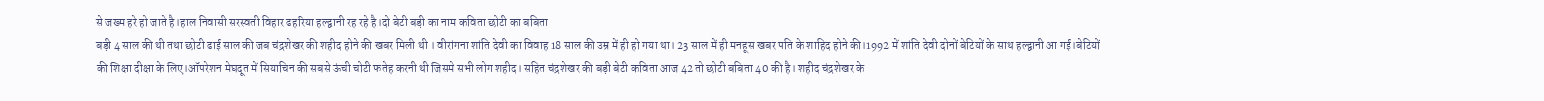से जख्म हरे हो जाते है।हाल निवासी सरस्वती विहार ढहरिया हल्द्वानी रह रहे है।दो बेटी बड़ी का नाम कविता छोटी का बबिता
बड़ी 4 साल की थी तथा छोटी ढाई साल की जब चंद्रशेखर की शहीद होने की खबर मिली थी । वीरांगना शांति देवी का विवाह 18 साल की उम्र में ही हो गया था। 23 साल में ही मनहूस खबर पति के शाहिद होने की।1992 में शांति देवी दोनों बेटियों के साथ हल्द्वानी आ गई।बेटियों की शिक्षा दीक्षा के लिए।ऑपरेशन मेघदूत में सियाचिन की सबसे ऊंची चोटी फतेह करनी थी जिसमे सभी लोग शहीद। सहित चंद्रशेखर की बड़ी बेटी कविता आज 42 तो छोटी बबिता 40 की है। शहीद चंद्रशेखर के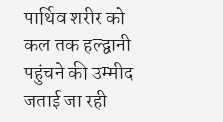पार्थिव शरीर को कल तक हल्द्वानी पहुंचने की उम्मीद जताई जा रही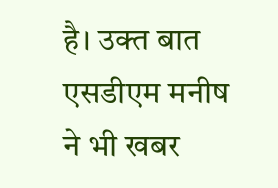है। उक्त बात एसडीएम मनीष ने भी खबर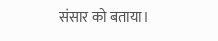संसार को बताया।